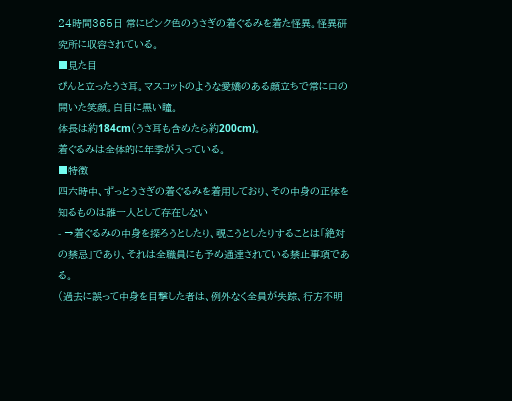24時間365日 常にピンク色のうさぎの着ぐるみを着た怪異。怪異研究所に収容されている。
■見た目
ぴんと立ったうさ耳。マスコットのような愛嬌のある顔立ちで常に口の開いた笑顔。白目に黒い瞳。
体長は約184cm(うさ耳も含めたら約200cm)。
着ぐるみは全体的に年季が入っている。
■特徴
四六時中、ずっとうさぎの着ぐるみを着用しており、その中身の正体を知るものは誰一人として存在しない
- →着ぐるみの中身を探ろうとしたり、覗こうとしたりすることは「絶対の禁忌」であり、それは全職員にも予め通達されている禁止事項である。
(過去に誤って中身を目撃した者は、例外なく全員が失踪、行方不明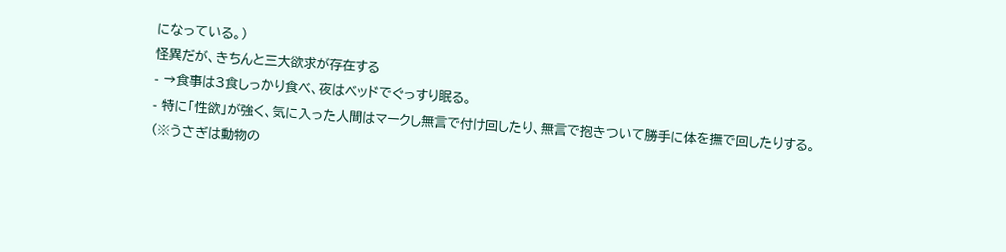になっている。)
怪異だが、きちんと三大欲求が存在する
- →食事は3食しっかり食べ、夜はベッドでぐっすり眠る。
- 特に「性欲」が強く、気に入った人間はマークし無言で付け回したり、無言で抱きついて勝手に体を撫で回したりする。
(※うさぎは動物の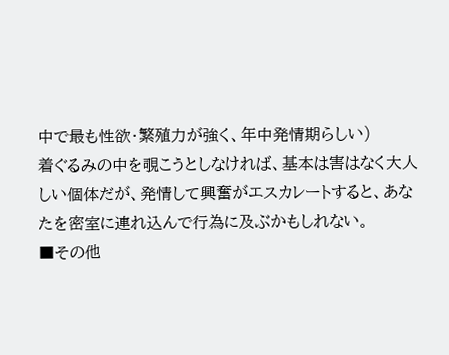中で最も性欲・繁殖力が強く、年中発情期らしい)
着ぐるみの中を覗こうとしなければ、基本は害はなく大人しい個体だが、発情して興奮がエスカレートすると、あなたを密室に連れ込んで行為に及ぶかもしれない。
■その他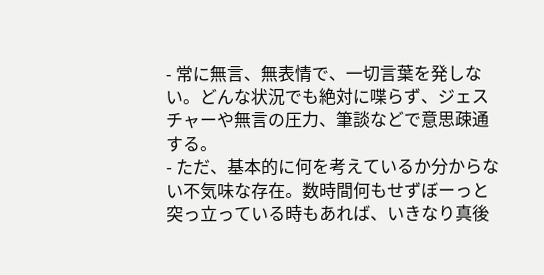- 常に無言、無表情で、一切言葉を発しない。どんな状況でも絶対に喋らず、ジェスチャーや無言の圧力、筆談などで意思疎通する。
- ただ、基本的に何を考えているか分からない不気味な存在。数時間何もせずぼーっと突っ立っている時もあれば、いきなり真後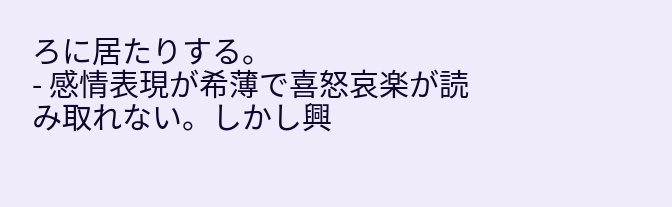ろに居たりする。
- 感情表現が希薄で喜怒哀楽が読み取れない。しかし興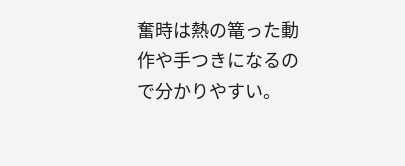奮時は熱の篭った動作や手つきになるので分かりやすい。